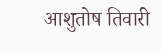आशुतोष तिवारी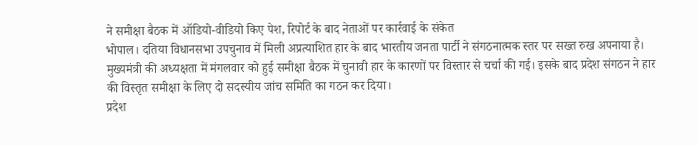ने समीक्षा बैठक में ऑडियो-वीडियो किए पेश, रिपोर्ट के बाद नेताओं पर कार्रवाई के संकेत
भोपाल। दतिया विधानसभा उपचुनाव में मिली अप्रत्याशित हार के बाद भारतीय जनता पार्टी ने संगठनात्मक स्तर पर सख्त रुख अपनाया है। मुख्यमंत्री की अध्यक्षता में मंगलवार को हुई समीक्षा बैठक में चुनावी हार के कारणों पर विस्तार से चर्चा की गई। इसके बाद प्रदेश संगठन ने हार की विस्तृत समीक्षा के लिए दो सदस्यीय जांच समिति का गठन कर दिया।
प्रदेश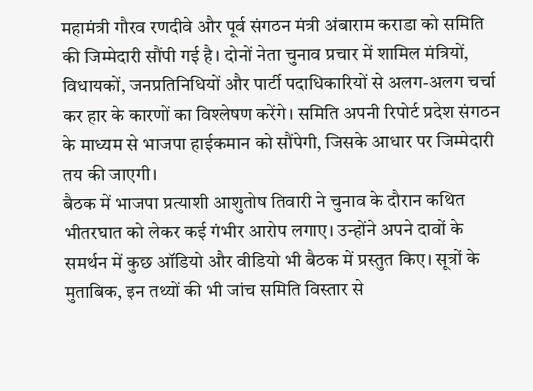महामंत्री गौरव रणदीवे और पूर्व संगठन मंत्री अंबाराम कराडा को समिति की जिम्मेदारी सौंपी गई है। दोनों नेता चुनाव प्रचार में शामिल मंत्रियों, विधायकों, जनप्रतिनिधियों और पार्टी पदाधिकारियों से अलग-अलग चर्चा कर हार के कारणों का विश्लेषण करेंगे। समिति अपनी रिपोर्ट प्रदेश संगठन के माध्यम से भाजपा हाईकमान को सौंपेगी, जिसके आधार पर जिम्मेदारी तय की जाएगी।
बैठक में भाजपा प्रत्याशी आशुतोष तिवारी ने चुनाव के दौरान कथित भीतरघात को लेकर कई गंभीर आरोप लगाए। उन्होंने अपने दावों के समर्थन में कुछ ऑडियो और वीडियो भी बैठक में प्रस्तुत किए। सूत्रों के मुताबिक, इन तथ्यों की भी जांच समिति विस्तार से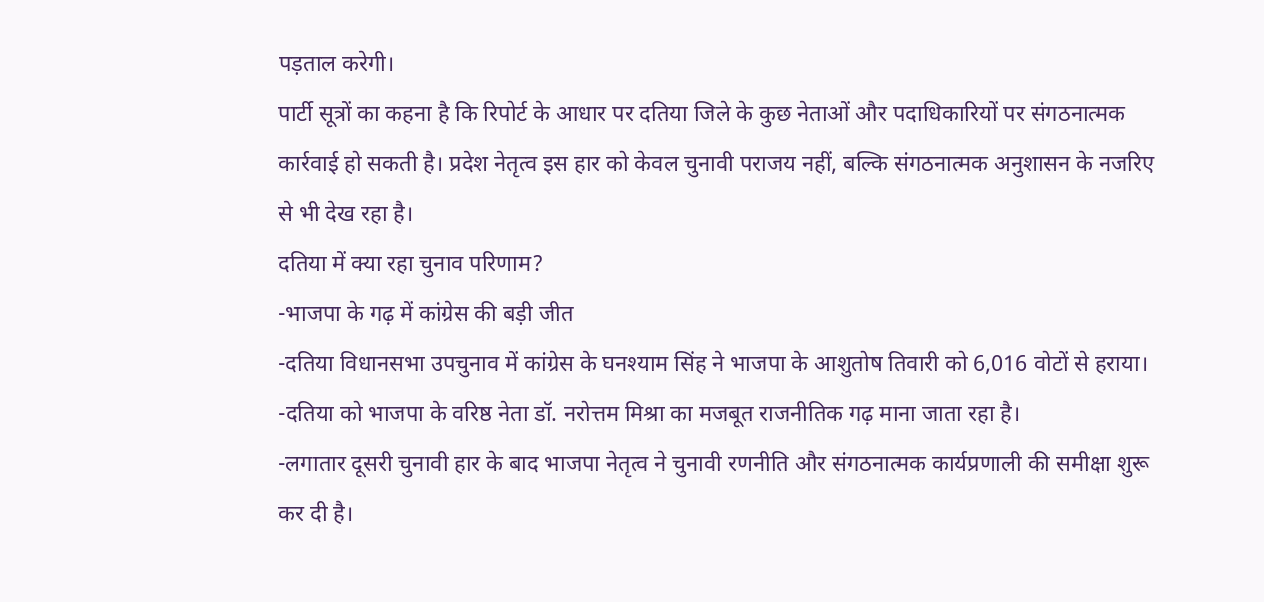पड़ताल करेगी।
पार्टी सूत्रों का कहना है कि रिपोर्ट के आधार पर दतिया जिले के कुछ नेताओं और पदाधिकारियों पर संगठनात्मक कार्रवाई हो सकती है। प्रदेश नेतृत्व इस हार को केवल चुनावी पराजय नहीं, बल्कि संगठनात्मक अनुशासन के नजरिए से भी देख रहा है।
दतिया में क्या रहा चुनाव परिणाम?
-भाजपा के गढ़ में कांग्रेस की बड़ी जीत
-दतिया विधानसभा उपचुनाव में कांग्रेस के घनश्याम सिंह ने भाजपा के आशुतोष तिवारी को 6,016 वोटों से हराया।
-दतिया को भाजपा के वरिष्ठ नेता डॉ. नरोत्तम मिश्रा का मजबूत राजनीतिक गढ़ माना जाता रहा है।
-लगातार दूसरी चुनावी हार के बाद भाजपा नेतृत्व ने चुनावी रणनीति और संगठनात्मक कार्यप्रणाली की समीक्षा शुरू कर दी है।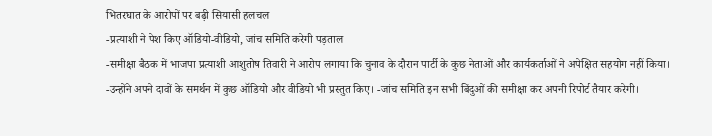भितरघात के आरोपों पर बढ़ी सियासी हलचल
-प्रत्याशी ने पेश किए ऑडियो-वीडियो, जांच समिति करेगी पड़ताल
-समीक्षा बैठक में भाजपा प्रत्याशी आशुतोष तिवारी ने आरोप लगाया कि चुनाव के दौरान पार्टी के कुछ नेताओं और कार्यकर्ताओं ने अपेक्षित सहयोग नहीं किया।
-उन्होंने अपने दावों के समर्थन में कुछ ऑडियो और वीडियो भी प्रस्तुत किए। -जांच समिति इन सभी बिंदुओं की समीक्षा कर अपनी रिपोर्ट तैयार करेगी।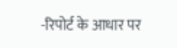-रिपोर्ट के आधार पर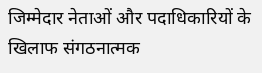जिम्मेदार नेताओं और पदाधिकारियों के खिलाफ संगठनात्मक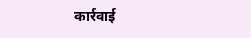कार्रवाई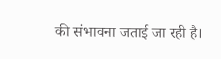की संभावना जताई जा रही है।